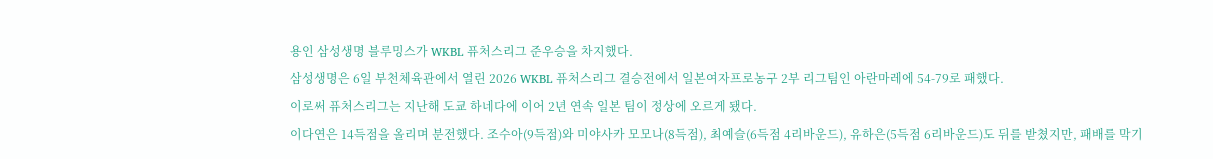용인 삼성생명 블루밍스가 WKBL 퓨처스리그 준우승을 차지했다.
삼성생명은 6일 부천체육관에서 열린 2026 WKBL 퓨처스리그 결승전에서 일본여자프로농구 2부 리그팀인 아란마레에 54-79로 패했다.
이로써 퓨처스리그는 지난해 도쿄 하네다에 이어 2년 연속 일본 팀이 정상에 오르게 됐다.
이다연은 14득점을 올리며 분전했다. 조수아(9득점)와 미야사카 모모나(8득점), 최예슬(6득점 4리바운드), 유하은(5득점 6리바운드)도 뒤를 받쳤지만, 패배를 막기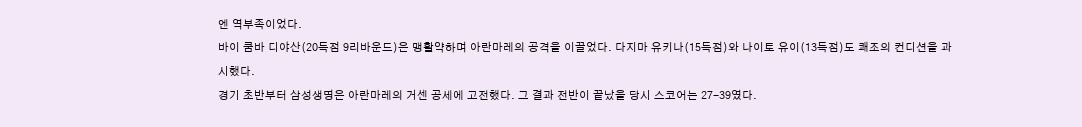엔 역부족이었다.
바이 쿰바 디야산(20득점 9리바운드)은 맹활약하며 아란마레의 공격을 이끌었다. 다지마 유키나(15득점)와 나이토 유이(13득점)도 쾌조의 컨디션을 과시했다.
경기 초반부터 삼성생명은 아란마레의 거센 공세에 고전했다. 그 결과 전반이 끝났을 당시 스코어는 27-39였다.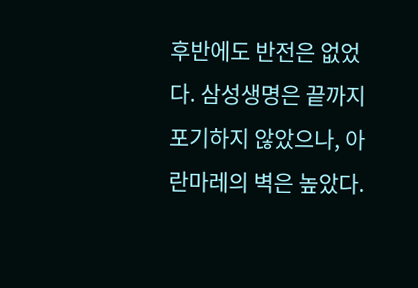후반에도 반전은 없었다. 삼성생명은 끝까지 포기하지 않았으나, 아란마레의 벽은 높았다.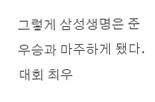그렇게 삼성생명은 준우승과 마주하게 됐다. 대회 최우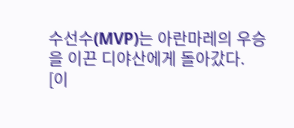수선수(MVP)는 아란마레의 우승을 이끈 디야산에게 돌아갔다.
[이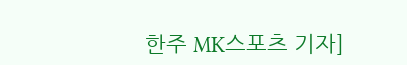한주 MK스포츠 기자]